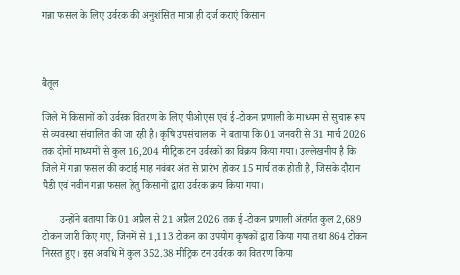गन्ना फसल के लिए उर्वरक की अनुशंसित मात्रा ही दर्ज कराएं किसान



बैतूल

जिले में किसानों को उर्वरक वितरण के लिए पीओएस एवं ई-टोकन प्रणाली के माध्यम से सुचारू रूप से व्यवस्था संचालित की जा रही है। कृषि उपसंचालक  ने बताया कि 01 जनवरी से 31 मार्च 2026 तक दोनों माध्यमों से कुल 16,204 मीट्रिक टन उर्वरकों का विक्रय किया गया। उल्लेखनीय है कि जिले में गन्ना फसल की कटाई माह नवंबर अंत से प्रारंभ होकर 15 मार्च तक होती है, जिसके दौरान पैडी एवं नवीन गन्ना फसल हेतु किसानों द्वारा उर्वरक क्रय किया गया।

       उन्होंने बताया कि 01 अप्रैल से 21 अप्रैल 2026 तक ई-टोकन प्रणाली अंतर्गत कुल 2,689 टोकन जारी किए गए, जिनमें से 1,113 टोकन का उपयोग कृषकों द्वारा किया गया तथा 864 टोकन निरस्त हुए। इस अवधि में कुल 352.38 मीट्रिक टन उर्वरक का वितरण किया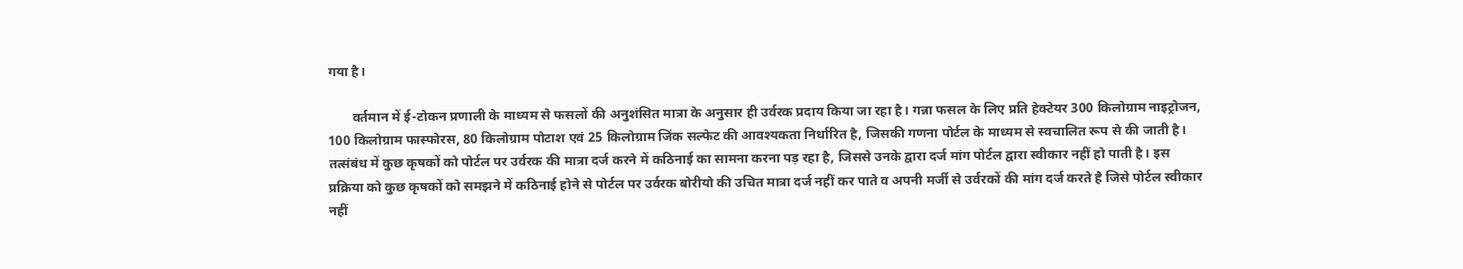गया है।

       वर्तमान में ई-टोकन प्रणाली के माध्यम से फसलों की अनुशंसित मात्रा के अनुसार ही उर्वरक प्रदाय किया जा रहा है। गन्ना फसल के लिए प्रति हेक्टेयर 300 किलोग्राम नाइट्रोजन, 100 किलोग्राम फास्फोरस, 80 किलोग्राम पोटाश एवं 25 किलोग्राम जिंक सल्फेट की आवश्यकता निर्धारित है, जिसकी गणना पोर्टल के माध्यम से स्वचालित रूप से की जाती है। तत्संबंध में कुछ कृषकों को पोर्टल पर उर्वरक की मात्रा दर्ज करने में कठिनाई का सामना करना पड़ रहा है, जिससे उनके द्वारा दर्ज मांग पोर्टल द्वारा स्वीकार नहीं हो पाती है। इस प्रक्रिया को कुछ कृषकों को समझने में कठिनाई होने से पोर्टल पर उर्वरक बोरीयो की उचित मात्रा दर्ज नहीं कर पाते व अपनी मर्जी से उर्वरकों की मांग दर्ज करते है जिसे पोर्टल स्वीकार नहीं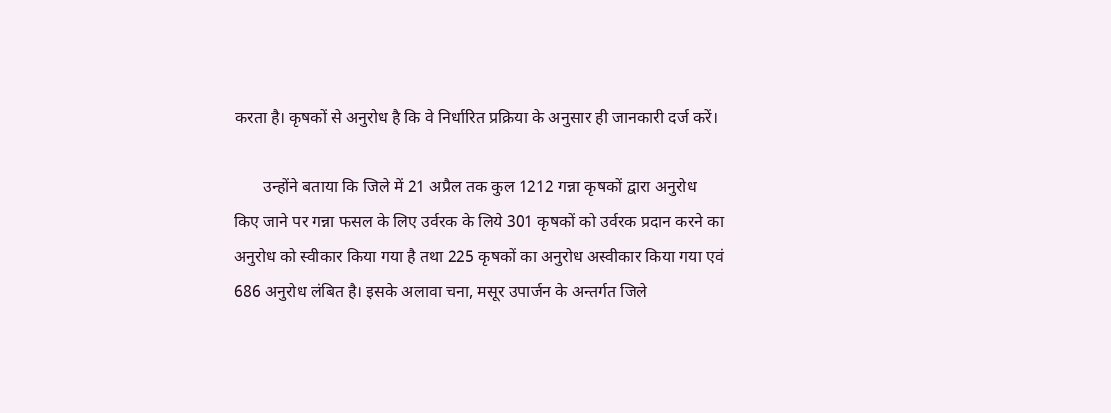करता है। कृषकों से अनुरोध है कि वे निर्धारित प्रक्रिया के अनुसार ही जानकारी दर्ज करें।

       उन्होंने बताया कि जिले में 21 अप्रैल तक कुल 1212 गन्ना कृषकों द्वारा अनुरोध  किए जाने पर गन्ना फसल के लिए उर्वरक के लिये 301 कृषकों को उर्वरक प्रदान करने का अनुरोध को स्वीकार किया गया है तथा 225 कृषकों का अनुरोध अस्वीकार किया गया एवं 686 अनुरोध लंबित है। इसके अलावा चना, मसूर उपार्जन के अन्तर्गत जिले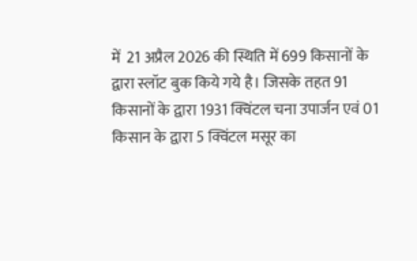में  21 अप्रैल 2026 की स्थिति में 699 किसानों के द्वारा स्लॉट बुक किये गये है। जिसके तहत 91 किसानों के द्वारा 1931 क्विंटल चना उपार्जन एवं 01 किसान के द्वारा 5 क्विंटल मसूर का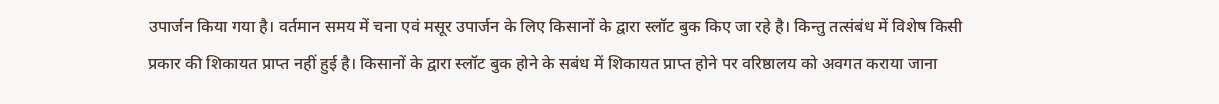उपार्जन किया गया है। वर्तमान समय में चना एवं मसूर उपार्जन के लिए किसानों के द्वारा स्लॉट बुक किए जा रहे है। किन्तु तत्संबंध में विशेष किसी प्रकार की शिकायत प्राप्त नहीं हुई है। किसानों के द्वारा स्लॉट बुक होने के सबंध में शिकायत प्राप्त होने पर वरिष्ठालय को अवगत कराया जाना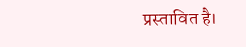प्रस्तावित है।